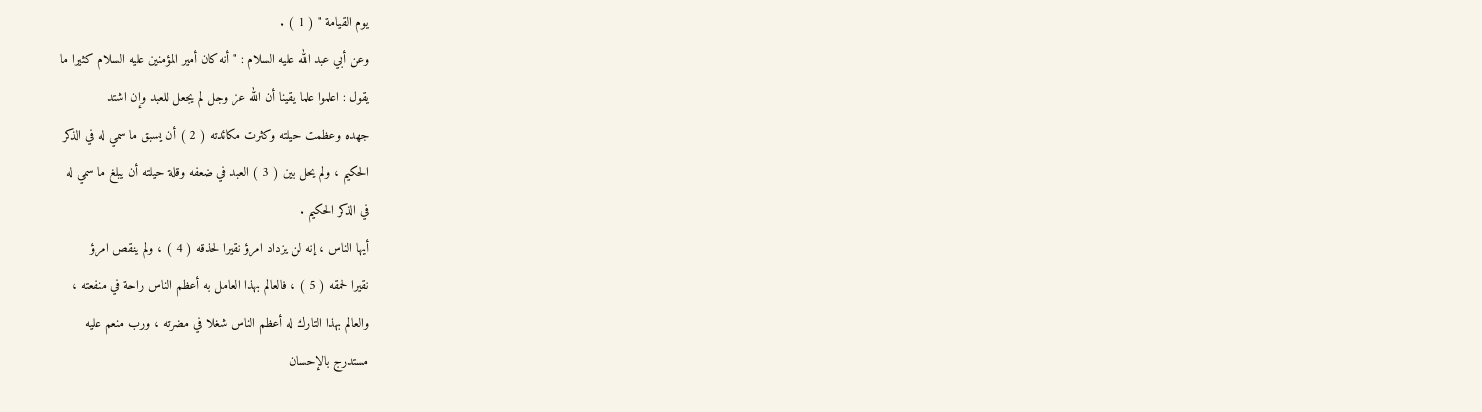يوم القيامة " ( 1 ) .
وعن أبي عبد الله عليه السلام : " أنه كان أمير المؤمنين عليه السلام كثيرا ما
يقول : اعلموا علما يقينا أن الله عز وجل لم يجعل للعبد وإن اشتد
جهده وعظمت حيلته وكثرت مكائدته ( 2 ) أن يسبق ما سمي له في الذكر
الحكيم ، ولم يحل بين ( 3 ) العبد في ضعفه وقلة حيلته أن يبلغ ما سمي له
في الذكر الحكيم .
أيها الناس ، إنه لن يزداد امرؤ نقيرا لحذقه ( 4 ) ، ولم ينقص امرؤ
نقيرا لحمقه ( 5 ) ، فالعالم بهذا العامل به أعظم الناس راحة في منفعته ،
والعالم بهذا التارك له أعظم الناس شغلا في مضرته ، ورب منعم عليه
مستدرج بالإحسان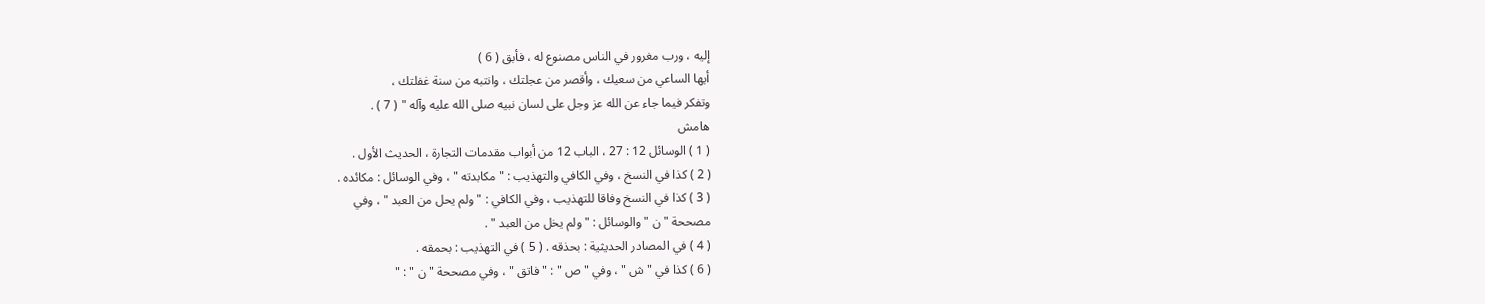إليه ، ورب مغرور في الناس مصنوع له ، فأبق ( 6 )
أيها الساعي من سعيك ، وأقصر من عجلتك ، وانتبه من سنة غفلتك ،
وتفكر فيما جاء عن الله عز وجل على لسان نبيه صلى الله عليه وآله " ( 7 ) .
هامش
( 1 ) الوسائل 12 : 27 ، الباب 12 من أبواب مقدمات التجارة ، الحديث الأول .
( 2 ) كذا في النسخ ، وفي الكافي والتهذيب : " مكابدته " ، وفي الوسائل : مكائده .
( 3 ) كذا في النسخ وفاقا للتهذيب ، وفي الكافي : " ولم يحل من العبد " ، وفي
مصححة " ن " والوسائل : " ولم يخل من العبد " .
( 4 ) في المصادر الحديثية : بحذقه . ( 5 ) في التهذيب : بحمقه .
( 6 ) كذا في " ش " ، وفي " ص " : " فاتق " ، وفي مصححة " ن " : "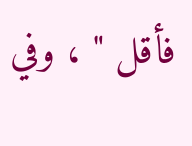فأقل " ، وفي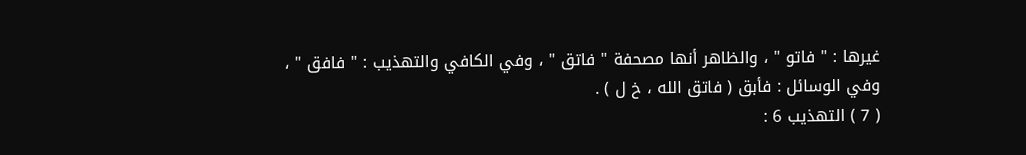غيرها : " فاتو " ، والظاهر أنها مصحفة " فاتق " ، وفي الكافي والتهذيب : " فافق " ،
وفي الوسائل : فأبق ( فاتق الله ، خ ل ) .
( 7 ) التهذيب 6 :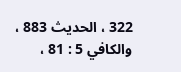322 ، الحديث 883 ، والكافي 5 : 81 ،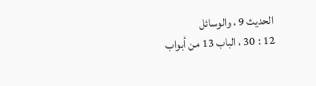الحديث 9 ، والوسائل
12 : 30 ، الباب 13 من أبواب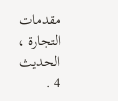مقدمات التجارة ، الحديث 4 .